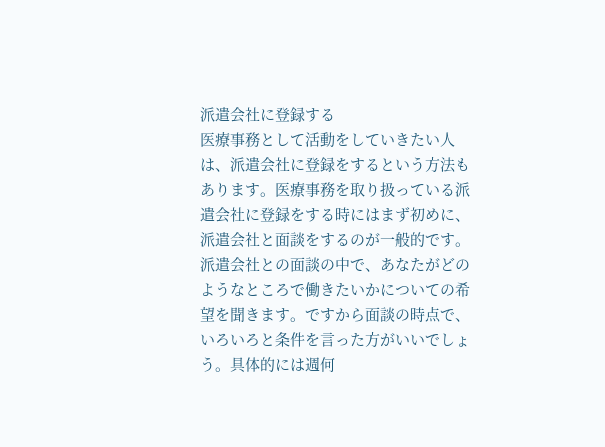派遣会社に登録する
医療事務として活動をしていきたい人は、派遣会社に登録をするという方法もあります。医療事務を取り扱っている派遣会社に登録をする時にはまず初めに、派遣会社と面談をするのが一般的です。
派遣会社との面談の中で、あなたがどのようなところで働きたいかについての希望を聞きます。ですから面談の時点で、いろいろと条件を言った方がいいでしょう。具体的には週何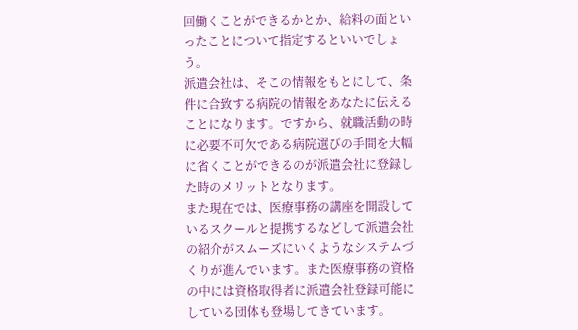回働くことができるかとか、給料の面といったことについて指定するといいでしょう。
派遣会社は、そこの情報をもとにして、条件に合致する病院の情報をあなたに伝えることになります。ですから、就職活動の時に必要不可欠である病院選びの手間を大幅に省くことができるのが派遣会社に登録した時のメリットとなります。
また現在では、医療事務の講座を開設しているスクールと提携するなどして派遣会社の紹介がスムーズにいくようなシステムづくりが進んでいます。また医療事務の資格の中には資格取得者に派遣会社登録可能にしている団体も登場してきています。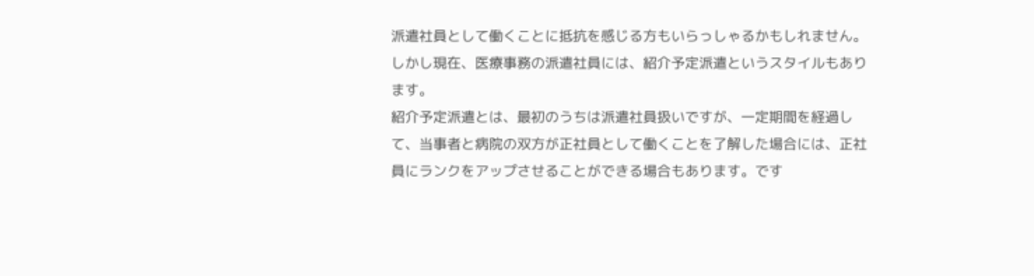派遣社員として働くことに抵抗を感じる方もいらっしゃるかもしれません。しかし現在、医療事務の派遣社員には、紹介予定派遣というスタイルもあります。
紹介予定派遣とは、最初のうちは派遣社員扱いですが、一定期間を経過して、当事者と病院の双方が正社員として働くことを了解した場合には、正社員にランクをアップさせることができる場合もあります。です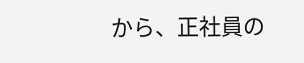から、正社員の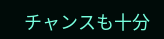チャンスも十分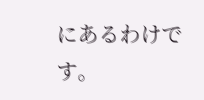にあるわけです。